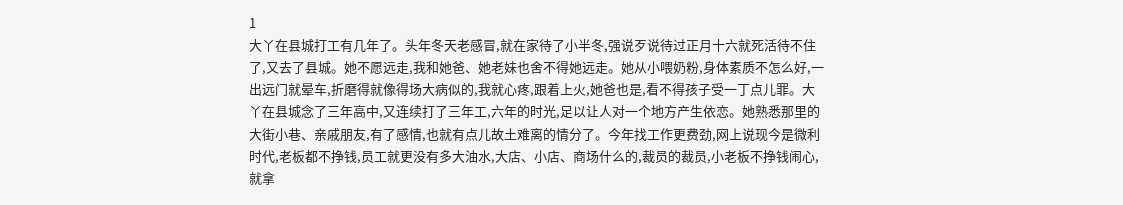1
大丫在县城打工有几年了。头年冬天老感冒,就在家待了小半冬,强说歹说待过正月十六就死活待不住了,又去了县城。她不愿远走,我和她爸、她老妹也舍不得她远走。她从小喂奶粉,身体素质不怎么好,一出远门就晕车,折磨得就像得场大病似的,我就心疼,跟着上火,她爸也是,看不得孩子受一丁点儿罪。大丫在县城念了三年高中,又连续打了三年工,六年的时光,足以让人对一个地方产生依恋。她熟悉那里的大街小巷、亲戚朋友,有了感情,也就有点儿故土难离的情分了。今年找工作更费劲,网上说现今是微利时代,老板都不挣钱,员工就更没有多大油水,大店、小店、商场什么的,裁员的裁员,小老板不挣钱闹心,就拿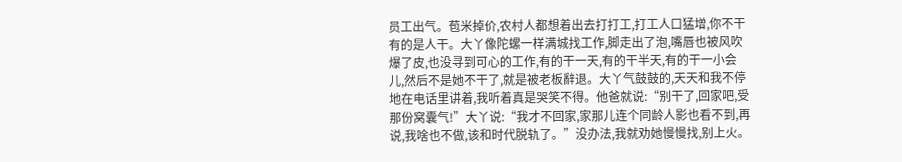员工出气。苞米掉价,农村人都想着出去打打工,打工人口猛增,你不干有的是人干。大丫像陀螺一样满城找工作,脚走出了泡,嘴唇也被风吹爆了皮,也没寻到可心的工作,有的干一天,有的干半天,有的干一小会儿,然后不是她不干了,就是被老板辭退。大丫气鼓鼓的,天天和我不停地在电话里讲着,我听着真是哭笑不得。他爸就说:“别干了,回家吧,受那份窝囊气!”大丫说:“我才不回家,家那儿连个同龄人影也看不到,再说,我啥也不做,该和时代脱轨了。”没办法,我就劝她慢慢找,别上火。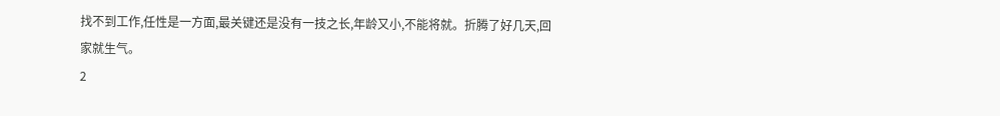找不到工作,任性是一方面,最关键还是没有一技之长,年龄又小,不能将就。折腾了好几天,回家就生气。
2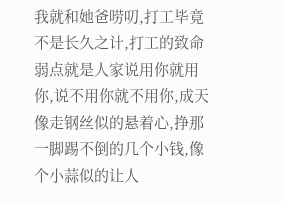我就和她爸唠叨,打工毕竟不是长久之计,打工的致命弱点就是人家说用你就用你,说不用你就不用你,成天像走钢丝似的悬着心,挣那一脚踢不倒的几个小钱,像个小蒜似的让人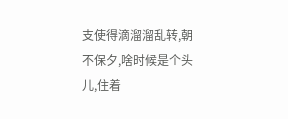支使得滴溜溜乱转,朝不保夕,啥时候是个头儿,住着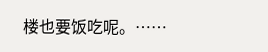楼也要饭吃呢。……